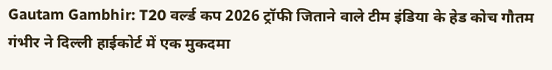Gautam Gambhir: T20 वर्ल्ड कप 2026 ट्रॉफी जिताने वाले टीम इंडिया के हेड कोच गौतम गंभीर ने दिल्ली हाईकोर्ट में एक मुकदमा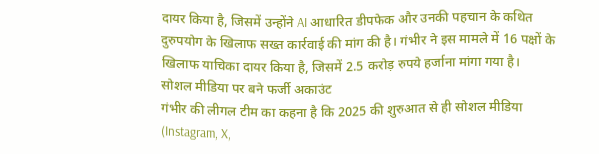दायर किया है, जिसमें उन्होंने AI आधारित डीपफेक और उनकी पहचान के कथित दुरुपयोग के खिलाफ सख्त कार्रवाई की मांग की है। गंभीर ने इस मामले में 16 पक्षों के खिलाफ याचिका दायर किया है, जिसमें 2.5 करोड़ रुपये हर्जाना मांगा गया है।
सोशल मीडिया पर बने फर्जी अकाउंट
गंभीर की लीगल टीम का कहना है कि 2025 की शुरुआत से ही सोशल मीडिया (Instagram, X,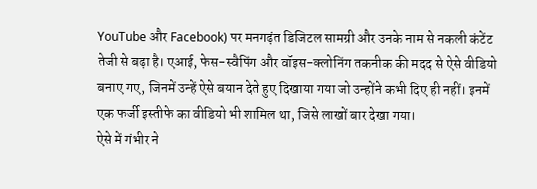YouTube और Facebook) पर मनगढ़ंत डिजिटल सामग्री और उनके नाम से नकली कंटेंट तेजी से बढ़ा है। एआई, फेस-स्वैपिंग और वॉइस-क्लोनिंग तकनीक की मदद से ऐसे वीडियो बनाए गए, जिनमें उन्हें ऐसे बयान देते हुए दिखाया गया जो उन्होंने कभी दिए ही नहीं। इनमें एक फर्जी इस्तीफे का वीडियो भी शामिल था, जिसे लाखों बार देखा गया।
ऐसे में गंभीर ने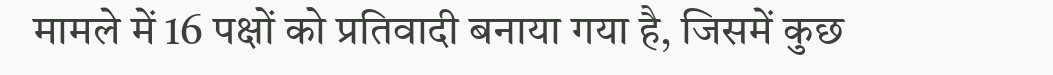मामले में 16 पक्षों को प्रतिवादी बनाया गया है, जिसमें कुछ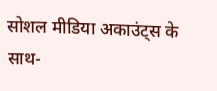सोशल मीडिया अकाउंट्स के साथ-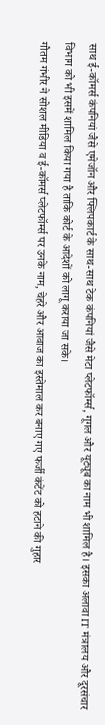साथ ई-कॉमर्स कंपनियां जैसे एमेजॉन और फ्लिपकार्ट के साथ-साथ टेक कंपनियां जैसे मेटा प्लेटफॉर्म्स, गूगल और यूट्यूब का नाम भी शामिल है। इसका अलावा IT मंत्रालय और दूरसंचार विभाग को भी इसमें शामिल किया गया है ताकि कोर्ट के आदेशों को लागू कराया जा सके।
गौतम गंभीर ने सोशल मीडिया व ई-कॉमर्स प्लेटफॉर्म्स पर उनके नाम, चेहरे और आवाज का इस्तेमाल कर बनाए गए फर्जी कंटेंट को हटाने की गुहार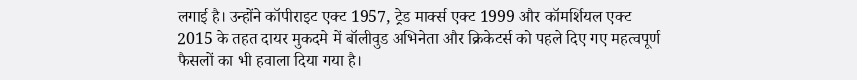लगाई है। उन्होंने कॉपीराइट एक्ट 1957, ट्रेड मार्क्स एक्ट 1999 और कॉमर्शियल एक्ट 2015 के तहत दायर मुकदमे में बॉलीवुड अभिनेता और क्रिकेटर्स को पहले दिए गए महत्वपूर्ण फैसलों का भी हवाला दिया गया है।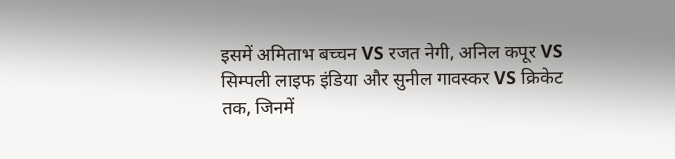इसमें अमिताभ बच्चन VS रजत नेगी, अनिल कपूर VS सिम्पली लाइफ इंडिया और सुनील गावस्कर VS क्रिकेट तक, जिनमें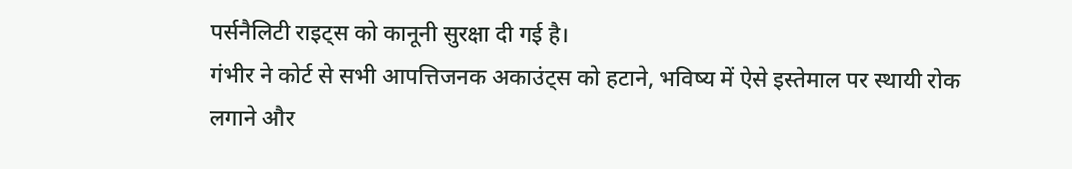पर्सनैलिटी राइट्स को कानूनी सुरक्षा दी गई है।
गंभीर ने कोर्ट से सभी आपत्तिजनक अकाउंट्स को हटाने, भविष्य में ऐसे इस्तेमाल पर स्थायी रोक लगाने और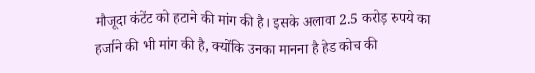मौजूदा कंटेंट को हटाने की मांग की है। इसके अलावा 2.5 करोड़ रुपये का हर्जाने की भी मांग की है, क्योंकि उनका मानना है हेड कोच की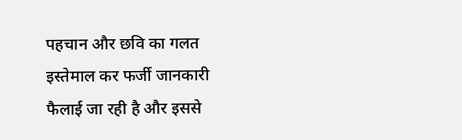पहचान और छवि का गलत इस्तेमाल कर फर्जी जानकारी फैलाई जा रही है और इससे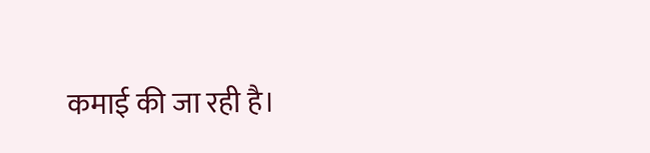कमाई की जा रही है।